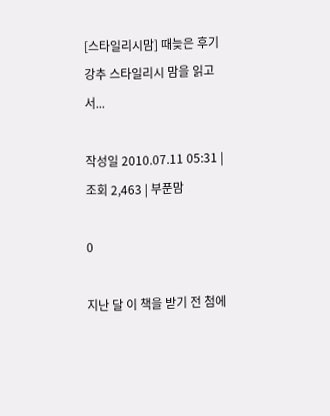[스타일리시맘] 때늦은 후기 강추 스타일리시 맘을 읽고서...

작성일 2010.07.11 05:31 | 조회 2,463 | 부푼맘

0

지난 달 이 책을 받기 전 첨에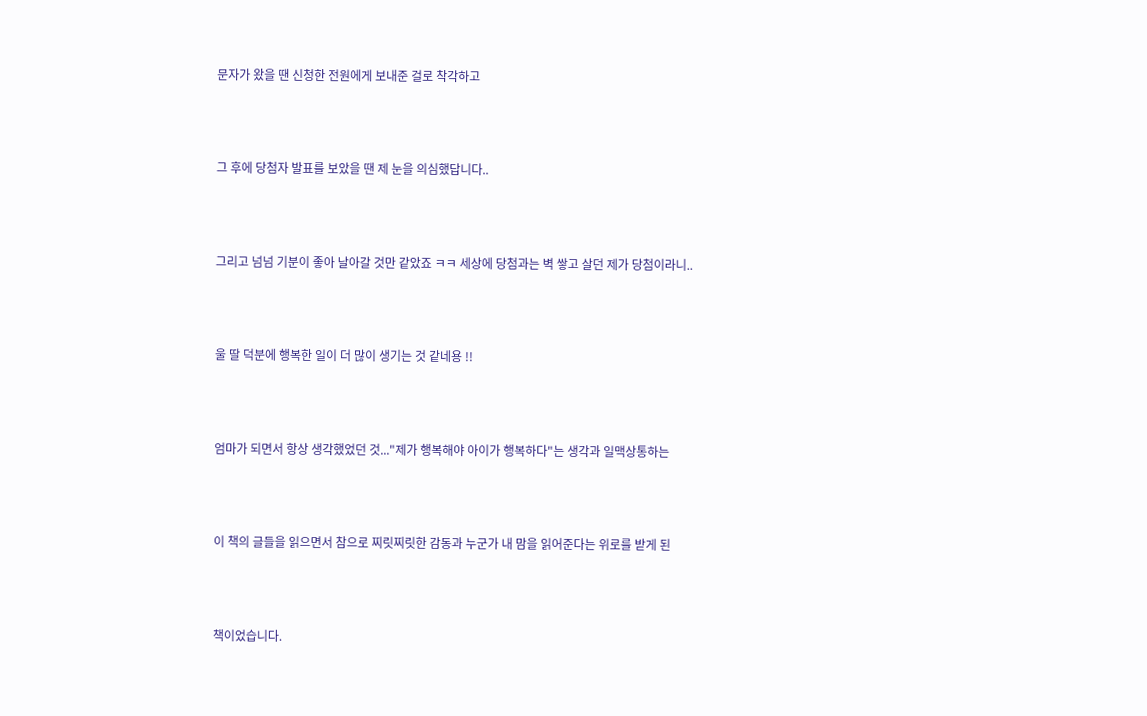문자가 왔을 땐 신청한 전원에게 보내준 걸로 착각하고



그 후에 당첨자 발표를 보았을 땐 제 눈을 의심했답니다..



그리고 넘넘 기분이 좋아 날아갈 것만 같았죠 ㅋㅋ 세상에 당첨과는 벽 쌓고 살던 제가 당첨이라니..



울 딸 덕분에 행복한 일이 더 많이 생기는 것 같네용 !!



엄마가 되면서 항상 생각했었던 것..."제가 행복해야 아이가 행복하다"는 생각과 일맥상통하는



이 책의 글들을 읽으면서 참으로 찌릿찌릿한 감동과 누군가 내 맘을 읽어준다는 위로를 받게 된



책이었습니다.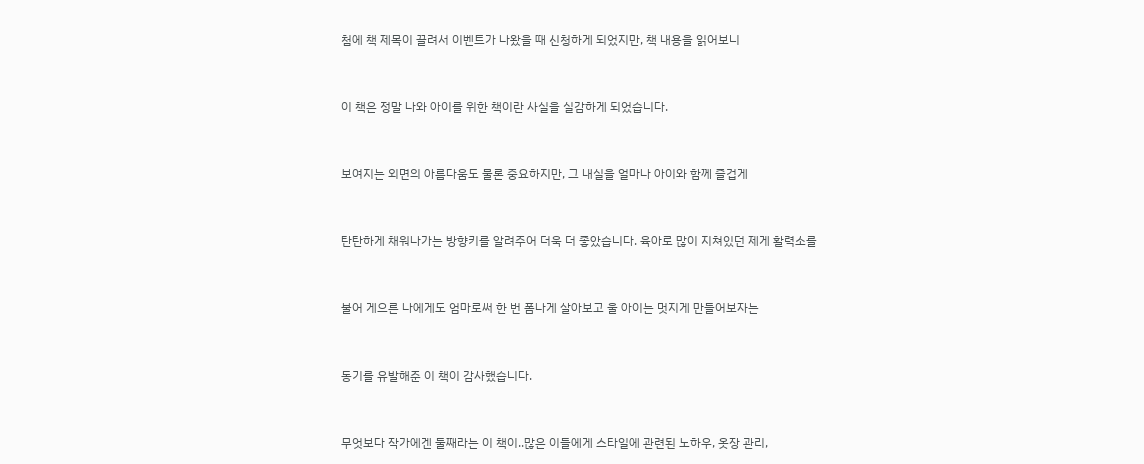첨에 책 제목이 끌려서 이벤트가 나왔을 때 신청하게 되었지만, 책 내용을 읽어보니



이 책은 정말 나와 아이를 위한 책이란 사실을 실감하게 되었습니다.



보여지는 외면의 아름다움도 물론 중요하지만, 그 내실을 얼마나 아이와 함께 즐겁게



탄탄하게 채워나가는 방향키를 알려주어 더욱 더 좋았습니다. 육아로 많이 지쳐있던 제게 활력소를



불어 게으른 나에게도 엄마로써 한 번 폼나게 살아보고 울 아이는 멋지게 만들어보자는



동기를 유발해준 이 책이 감사했습니다.



무엇보다 작가에겐 둘째라는 이 책이..많은 이들에게 스타일에 관련된 노하우, 옷장 관리,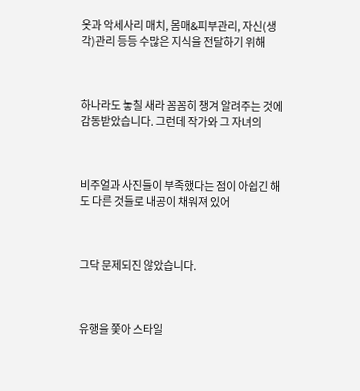옷과 악세사리 매치, 몸매&피부관리, 자신(생각)관리 등등 수많은 지식을 전달하기 위해



하나라도 놓칠 새라 꼼꼼히 챙겨 알려주는 것에 감동받았습니다. 그런데 작가와 그 자녀의



비주얼과 사진들이 부족했다는 점이 아쉽긴 해도 다른 것들로 내공이 채워져 있어



그닥 문제되진 않았습니다.



유행을 쫓아 스타일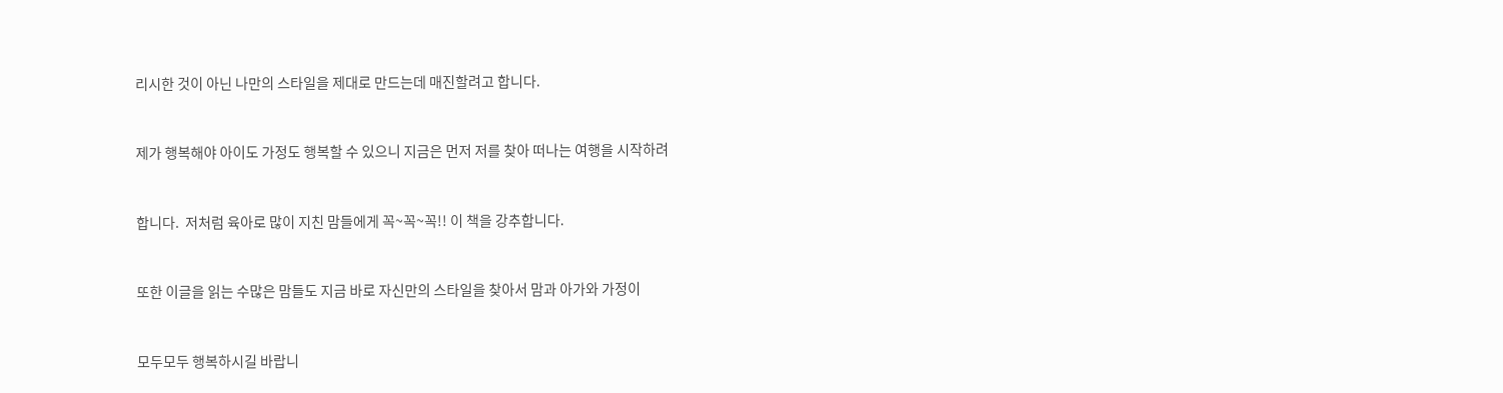리시한 것이 아닌 나만의 스타일을 제대로 만드는데 매진할려고 합니다.



제가 행복해야 아이도 가정도 행복할 수 있으니 지금은 먼저 저를 찾아 떠나는 여행을 시작하려



합니다.  저처럼 육아로 많이 지친 맘들에게 꼭~꼭~꼭!! 이 책을 강추합니다.



또한 이글을 읽는 수많은 맘들도 지금 바로 자신만의 스타일을 찾아서 맘과 아가와 가정이



모두모두 행복하시길 바랍니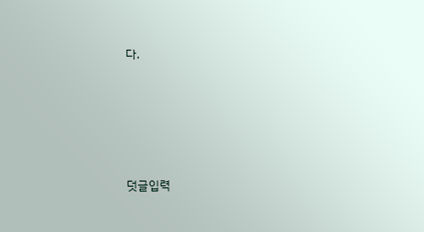다.









덧글입력